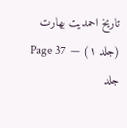تاریخ احمدیت بھارت (جلد ۱) — Page 37
جلد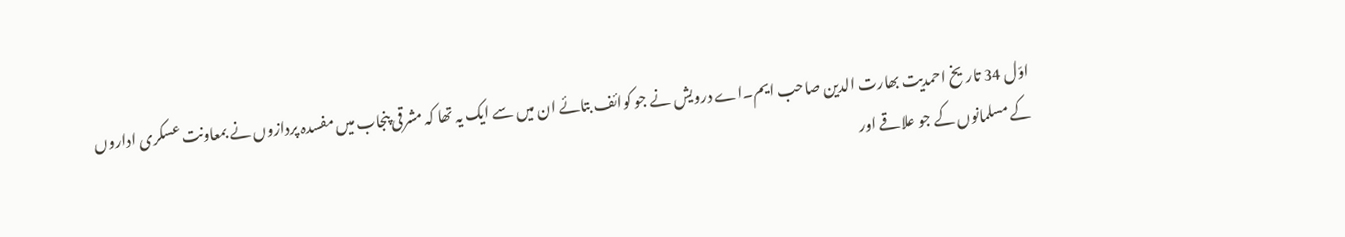اوّل 34 تاریخ احمدیت بھارت الدین صاحب ایم۔اے درویش نے جو کوائف بتائے ان میں سے ایک یہ تھا کہ مشرقی پنجاب میں مفسدہ پردازوں نے بمعاونت عسکری اداروں کے مسلمانوں کے جو علاقے اور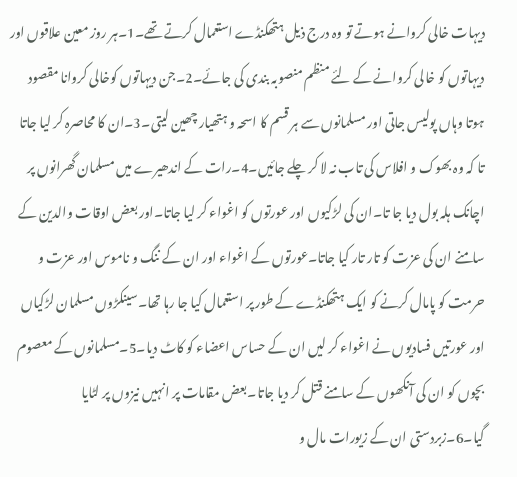دیہات خالی کروانے ہوتے تو وہ درج ذیل ہتھکنڈے استعمال کرتے تھے۔1۔ہر روز معین علاقوں اور دیہاتوں کو خالی کروانے کے لئے منظم منصوبہ بندی کی جائے۔2۔جن دیہاتوں کوخالی کروانا مقصود ہوتا وہاں پولیس جاتی اور مسلمانوں سے ہر قسم کا اسحہ و ہتھیار چھین لیتی۔3۔ان کا محاصرہ کر لیا جاتا تا کہ وہ بھوک و افلاس کی تاب نہ لا کر چلے جائیں۔4۔رات کے اندھیرے میں مسلمان گھرانوں پر اچانک ہلہ بول دیا جا تا۔ان کی لڑکیوں اور عورتوں کو اغواء کر لیا جاتا۔اور بعض اوقات والدین کے سامنے ان کی عزت کو تار تار کیا جاتا۔عورتوں کے اغواء اور ان کے ننگ و ناموس اور عزت و حرمت کو پامال کرنے کو ایک ہتھکنڈے کے طور پر استعمال کیا جا رہا تھا۔سینکڑوں مسلمان لڑکیاں اور عورتیں فسادیوں نے اغواء کر لیں ان کے حساس اعضاء کو کاٹ دیا۔5۔مسلمانوں کے معصوم بچوں کو ان کی آنکھوں کے سامنے قتل کر دیا جاتا۔بعض مقامات پر انہیں نیزوں پر لٹایا گیا۔6۔زبردستی ان کے زیورات مال و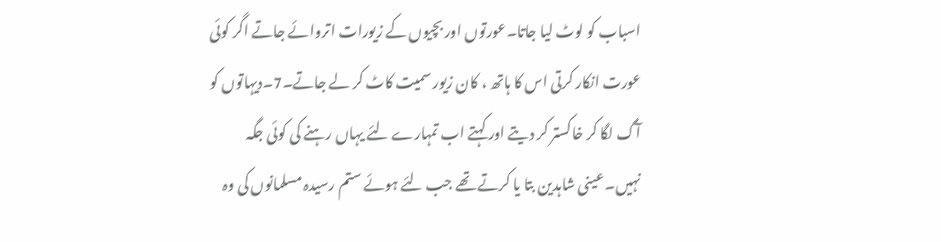اسباب کو لوٹ لیا جاتا۔عورتوں اور بچیوں کے زیورات اتروائے جاتے اگر کوئی عورت انکار کرتی اس کا ہاتھ ، کان زیور سمیت کاٹ کر لے جاتے۔7۔دیہاتوں کو آگ لگا کر خاکستر کر دیتے اور کہتے اب تمہارے لئے یہاں رہنے کی کوئی جگہ نہیں۔عینی شاہدین بتا یا کرتے تھے جب لئے ہوئے ستم رسیدہ مسلمانوں کی وہ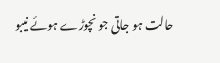حالت ہو جاتی جو نچوڑے ہوئے نیبو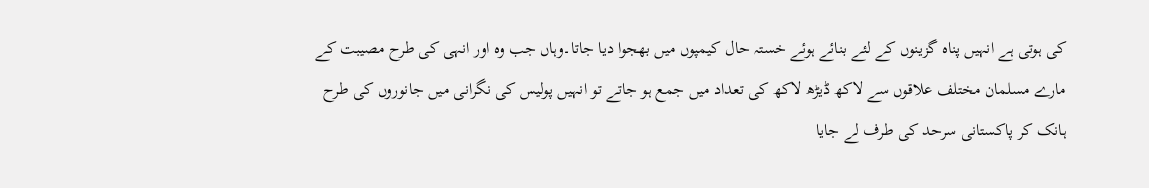کی ہوتی ہے انہیں پناہ گزینوں کے لئے بنائے ہوئے خستہ حال کیمپوں میں بھجوا دیا جاتا۔وہاں جب وہ اور انہی کی طرح مصیبت کے مارے مسلمان مختلف علاقوں سے لاکھ ڈیڑھ لاکھ کی تعداد میں جمع ہو جاتے تو انہیں پولیس کی نگرانی میں جانوروں کی طرح ہانک کر پاکستانی سرحد کی طرف لے جایا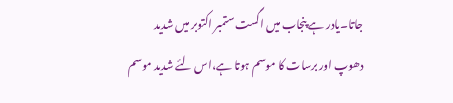جاتا۔یادر ہے پنجاب میں اگست ستمبر اکتوبر میں شدید دھوپ اور برسات کا موسم ہوتا ہے،اس لئے شدید موسم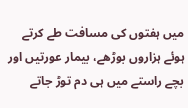میں ہفتوں کی مسافت طے کرتے ہوئے ہزاروں بوڑھے، بیمار عورتیں اور بچے راستے میں ہی دم توڑ جاتے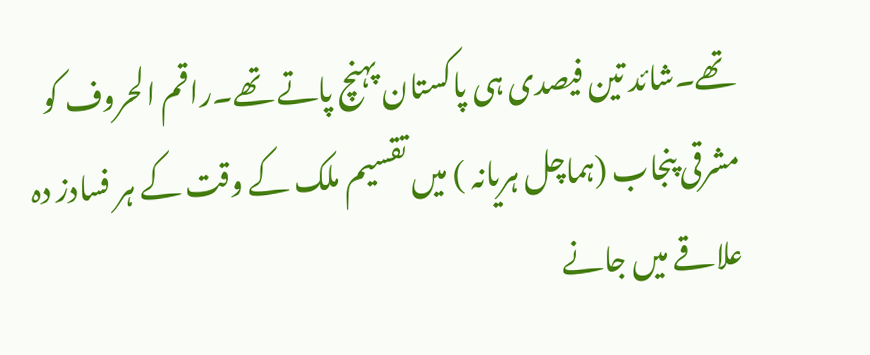تھے۔شائد تین فیصدی ہی پاکستان پہنچ پاتے تھے۔راقم الحروف کو مشرقی پنجاب (ہماچل ہریانہ ) میں تقسیم ملک کے وقت کے ہر فسادز دہ علاقے میں جانے